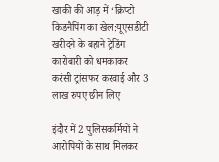खाकी की आड़ में ‘क्रिप्टो किडनैपिंग का खेल:यूएसडीटी खरीदने के बहाने ट्रेडिंग कारोबारी को धमकाकर करंसी ट्रांसफर करवाई और 3 लाख रुपए छीन लिए

इंदौर में 2 पुलिसकर्मियों ने आरोपियों के साथ मिलकर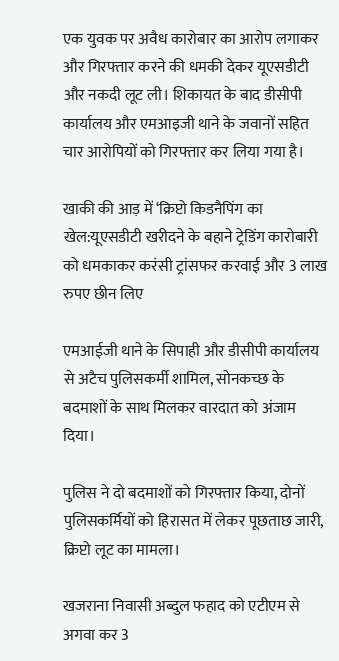एक युवक पर अवैध कारोबार का आरोप लगाकर और गिरफ्तार करने की धमकी देकर यूएसडीटी और नकदी लूट ली। शिकायत के बाद डीसीपी कार्यालय और एमआइजी थाने के जवानों सहित चार आरोपियों को गिरफ्तार कर लिया गया है।

खाकी की आड़ में ‘क्रिप्टो किडनैपिंग का खेल:यूएसडीटी खरीदने के बहाने ट्रेडिंग कारोबारी को धमकाकर करंसी ट्रांसफर करवाई और 3 लाख रुपए छीन लिए

एमआईजी थाने के सिपाही और डीसीपी कार्यालय से अटैच पुलिसकर्मी शामिल, सोनकच्छ के बदमाशों के साथ मिलकर वारदात को अंजाम दिया।

पुलिस ने दो बदमाशों को गिरफ्तार किया, दोनों पुलिसकर्मियों को हिरासत में लेकर पूछताछ जारी, क्रिप्टो लूट का मामला।

खजराना निवासी अब्दुल फहाद को एटीएम से अगवा कर 3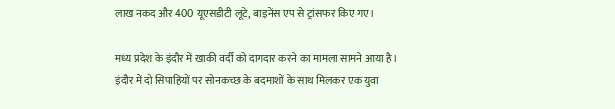लाख नकद और 400 यूएसडीटी लूटे, बाइनेंस एप से ट्रांसफर किए गए।

मध्य प्रदेश के इंदौर में खाकी वर्दी को दागदार करने का मामला सामने आया है। इंदौर में दो सिपाहियों पर सोनकच्छ के बदमाशों के साथ मिलकर एक युवा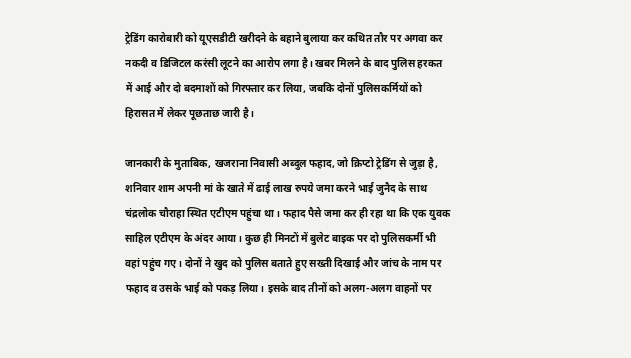ट्रेडिंग कारोबारी को यूएसडीटी खरीदने के बहाने बुलाया कर कथित तौर पर अगवा कर नकदी व डिजिटल करंसी लूटने का आरोप लगा है। खबर मिलने के बाद पुलिस हरकत में आई और दो बदमाशों को गिरफ्तार कर लिया, जबकि दोनों पुलिसकर्मियों को हिरासत में लेकर पूछताछ जारी है।

जानकारी के मुताबिक, खजराना निवासी अब्दुल फहाद, जो क्रिप्टो ट्रेडिंग से जुड़ा है, शनिवार शाम अपनी मां के खाते में ढाई लाख रुपये जमा करने भाई जुनैद के साथ चंद्रलोक चौराहा स्थित एटीएम पहुंचा था। फहाद पैसे जमा कर ही रहा था कि एक युवक साहिल एटीएम के अंदर आया। कुछ ही मिनटों में बुलेट बाइक पर दो पुलिसकर्मी भी वहां पहुंच गए। दोनों ने खुद को पुलिस बताते हुए सख्ती दिखाई और जांच के नाम पर फहाद व उसके भाई को पकड़ लिया। इसके बाद तीनों को अलग-अलग वाहनों पर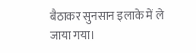बैठाकर सुनसान इलाके में ले जाया गया।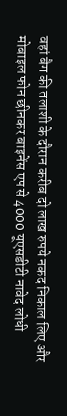वहां बैग की तलाशी के दौरान करीब दो लाख रुपये नकद निकाल लिए और मोबाइल फोन छीनकर बाइनेंस एप से 4000 यूएसडीटी नावेद लोधी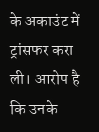के अकाउंट में ट्रांसफर करा ली। आरोप है कि उनके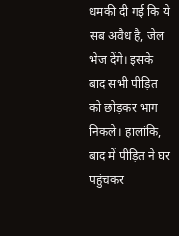धमकी दी गई कि ये सब अवैध है, जेल भेज देंगे। इसके बाद सभी पीड़ित को छोड़कर भाग निकले। हालांकि, बाद में पीड़ित ने घर पहुंचकर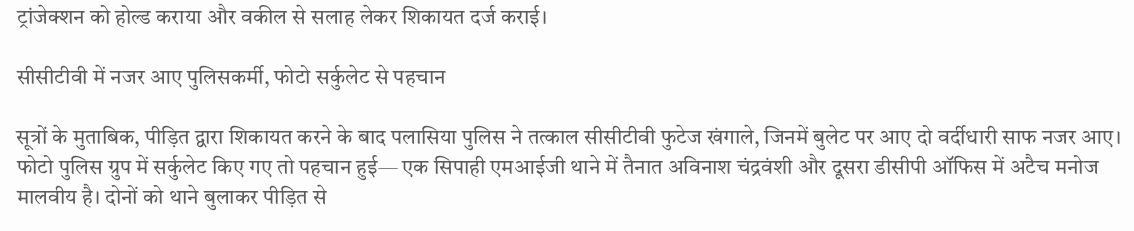ट्रांजेक्शन को होल्ड कराया और वकील से सलाह लेकर शिकायत दर्ज कराई।

सीसीटीवी में नजर आए पुलिसकर्मी, फोटो सर्कुलेट से पहचान

सूत्रों के मुताबिक, पीड़ित द्वारा शिकायत करने के बाद पलासिया पुलिस ने तत्काल सीसीटीवी फुटेज खंगाले, जिनमें बुलेट पर आए दो वर्दीधारी साफ नजर आए। फोटो पुलिस ग्रुप में सर्कुलेट किए गए तो पहचान हुई— एक सिपाही एमआईजी थाने में तैनात अविनाश चंद्रवंशी और दूसरा डीसीपी ऑफिस में अटैच मनोज मालवीय है। दोनों को थाने बुलाकर पीड़ित से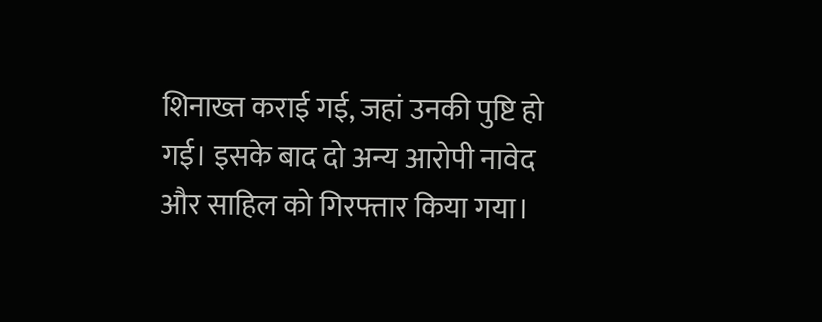शिनाख्त कराई गई, जहां उनकी पुष्टि हो गई। इसके बाद दो अन्य आरोपी नावेद और साहिल को गिरफ्तार किया गया।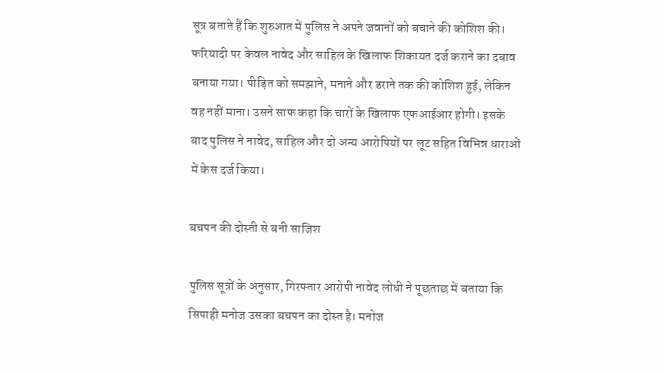सूत्र बताते हैं कि शुरुआत में पुलिस ने अपने जवानों को बचाने की कोशिश की। फरियादी पर केवल नावेद और साहिल के खिलाफ शिकायत दर्ज कराने का दबाव बनाया गया। पीड़ित को समझाने, मनाने और डराने तक की कोशिश हुई, लेकिन वह नहीं माना। उसने साफ कहा कि चारों के खिलाफ एफआईआर होगी। इसके बाद पुलिस ने नावेद, साहिल और दो अन्य आरोपियों पर लूट सहित विभिन्न धाराओं में केस दर्ज किया।

बचपन की दोस्ती से बनी साजिश

पुलिस सूत्रों के अनुसार, गिरफ्तार आरोपी नावेद लोधी ने पूछताछ में बताया कि सिपाही मनोज उसका बचपन का दोस्त है। मनोज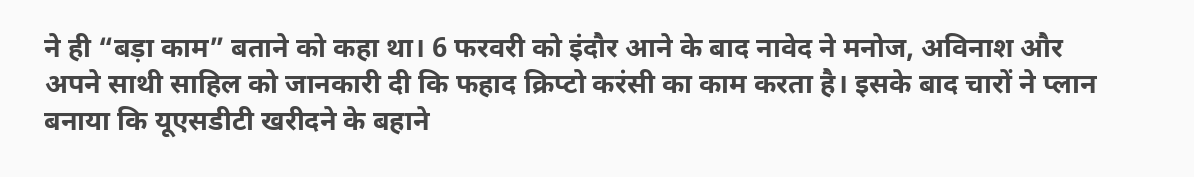ने ही “बड़ा काम” बताने को कहा था। 6 फरवरी को इंदौर आने के बाद नावेद ने मनोज, अविनाश और अपने साथी साहिल को जानकारी दी कि फहाद क्रिप्टो करंसी का काम करता है। इसके बाद चारों ने प्लान बनाया कि यूएसडीटी खरीदने के बहाने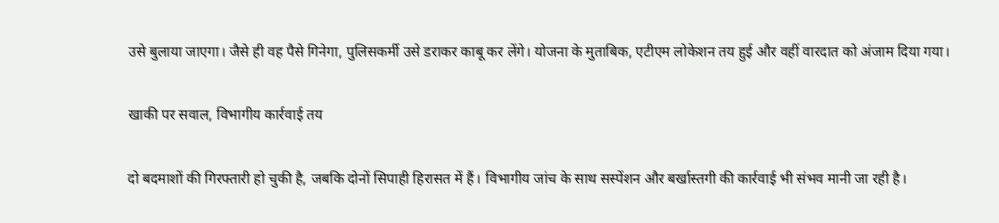उसे बुलाया जाएगा। जैसे ही वह पैसे गिनेगा, पुलिसकर्मी उसे डराकर काबू कर लेंगे। योजना के मुताबिक, एटीएम लोकेशन तय हुई और वहीं वारदात को अंजाम दिया गया।

खाकी पर सवाल, विभागीय कार्रवाई तय

दो बदमाशों की गिरफ्तारी हो चुकी है, जबकि दोनों सिपाही हिरासत में हैं। विभागीय जांच के साथ सस्पेंशन और बर्खास्तगी की कार्रवाई भी संभव मानी जा रही है।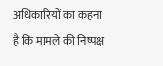अधिकारियों का कहना है कि मामले की निष्पक्ष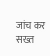जांच कर सख्त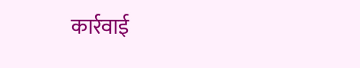कार्रवाई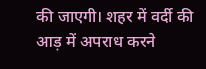की जाएगी। शहर में वर्दी की आड़ में अपराध करने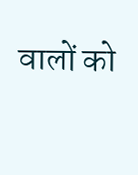वालों को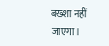बख्शा नहीं जाएगा।